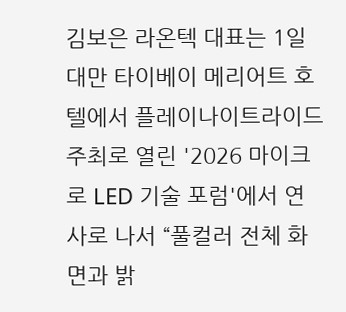김보은 라온텍 대표는 1일 대만 타이베이 메리어트 호텔에서 플레이나이트라이드 주최로 열린 '2026 마이크로 LED 기술 포럼'에서 연사로 나서 “풀컬러 전체 화면과 밝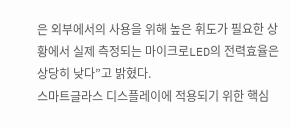은 외부에서의 사용을 위해 높은 휘도가 필요한 상황에서 실제 측정되는 마이크로LED의 전력효율은 상당히 낮다”고 밝혔다.
스마트글라스 디스플레이에 적용되기 위한 핵심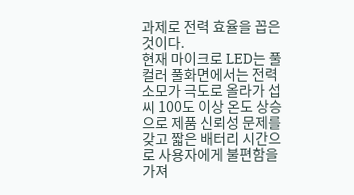과제로 전력 효율을 꼽은 것이다.
현재 마이크로 LED는 풀컬러 풀화면에서는 전력소모가 극도로 올라가 섭씨 100도 이상 온도 상승으로 제품 신뢰성 문제를 갖고 짧은 배터리 시간으로 사용자에게 불편함을 가져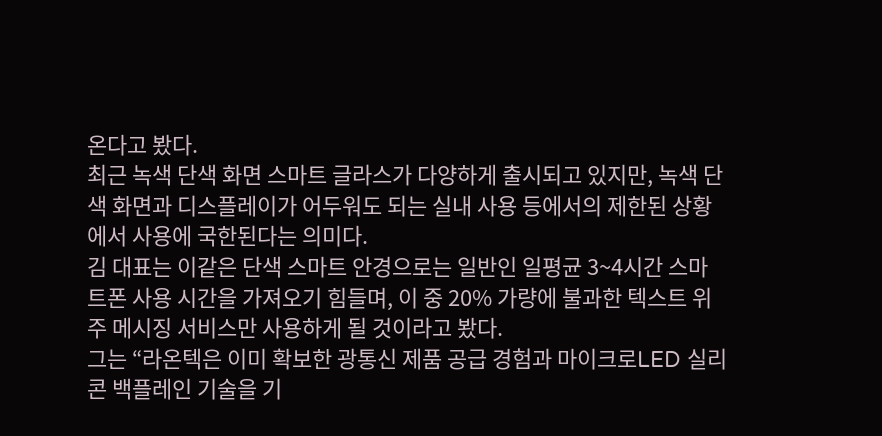온다고 봤다.
최근 녹색 단색 화면 스마트 글라스가 다양하게 출시되고 있지만, 녹색 단색 화면과 디스플레이가 어두워도 되는 실내 사용 등에서의 제한된 상황에서 사용에 국한된다는 의미다.
김 대표는 이같은 단색 스마트 안경으로는 일반인 일평균 3~4시간 스마트폰 사용 시간을 가져오기 힘들며, 이 중 20% 가량에 불과한 텍스트 위주 메시징 서비스만 사용하게 될 것이라고 봤다.
그는 “라온텍은 이미 확보한 광통신 제품 공급 경험과 마이크로LED 실리콘 백플레인 기술을 기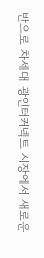반으로 차세대 광인터커넥트 시장에서 새로운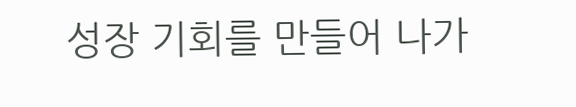성장 기회를 만들어 나가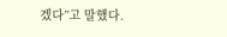겠다”고 말했다.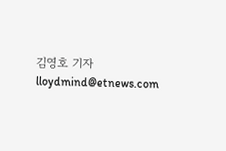김영호 기자 lloydmind@etnews.com